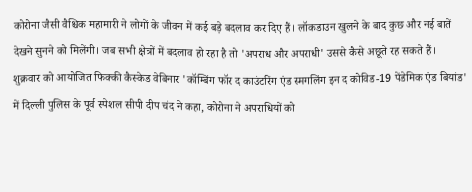कोरोना जैसी वैश्चिक महामारी ने लोगों के जीवन में कई बड़े बदलाव कर दिए हैं। लॉकडाउन खुलने के बाद कुछ और नई बातें देखने सुनने को मिलेंगी। जब सभी क्षेत्रों में बदलाव हो रहा है तो 'अपराध और अपराधी' उससे कैसे अछूते रह सकते हैं।
शुक्रवार को आयोजित फिक्की कैस्केड वेबिनार 'कॉम्बिंग फॉर द काउंटरिंग एंड स्मगलिंग इन द कोविड-19 पेंडेमिक एंड बियांड' में दिल्ली पुलिस के पूर्व स्पेशल सीपी दीप चंद ने कहा, कोरोना ने अपराधियों को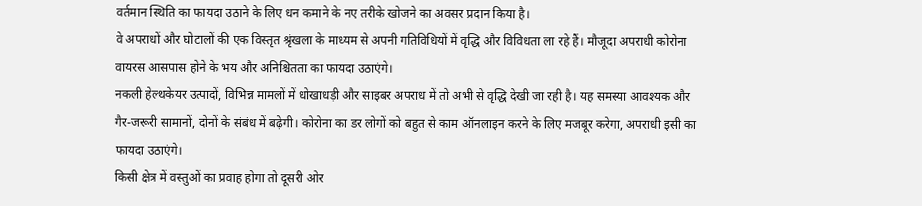वर्तमान स्थिति का फायदा उठाने के लिए धन कमाने के नए तरीके खोजने का अवसर प्रदान किया है।
वे अपराधों और घोटालों की एक विस्तृत श्रृंखला के माध्यम से अपनी गतिविधियों में वृद्धि और विविधता ला रहे हैं। मौजूदा अपराधी कोरोना वायरस आसपास होने के भय और अनिश्चितता का फायदा उठाएंगे।
नकली हेल्थकेयर उत्पादों, विभिन्न मामलों में धोखाधड़ी और साइबर अपराध में तो अभी से वृद्धि देखी जा रही है। यह समस्या आवश्यक और गैर-जरूरी सामानों, दोनों के संबंध में बढ़ेगी। कोरोना का डर लोगों को बहुत से काम ऑनलाइन करने के लिए मजबूर करेगा, अपराधी इसी का फायदा उठाएंगे।
किसी क्षेत्र में वस्तुओं का प्रवाह होगा तो दूसरी ओर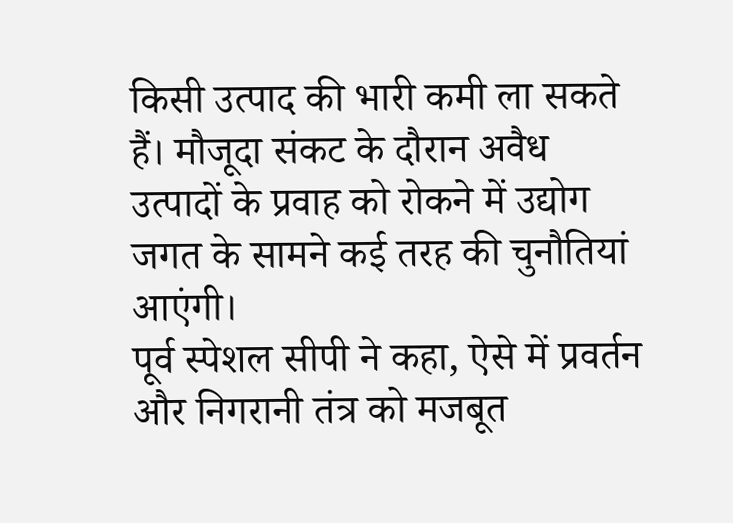किसी उत्पाद की भारी कमी ला सकते हैं। मौजूदा संकट के दौरान अवैध उत्पादों के प्रवाह को रोकने में उद्योग जगत के सामने कई तरह की चुनौतियां आएंगी।
पूर्व स्पेशल सीपी ने कहा, ऐसे में प्रवर्तन और निगरानी तंत्र को मजबूत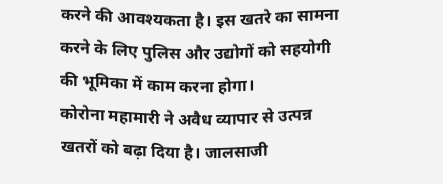करने की आवश्यकता है। इस खतरे का सामना करने के लिए पुलिस और उद्योगों को सहयोगी की भूमिका में काम करना होगा।
कोरोना महामारी ने अवैध व्यापार से उत्पन्न खतरों को बढ़ा दिया है। जालसाजी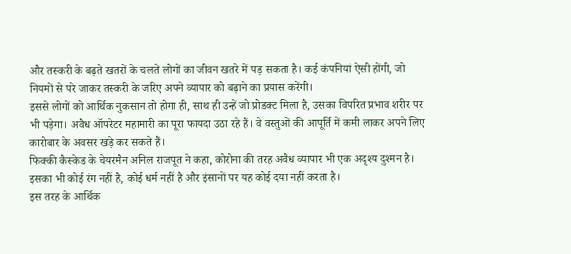और तस्करी के बढ़ते खतरों के चलते लोगों का जीवन खतरे में पड़ सकता है। कई कंपनियां ऐसी होंगी, जो नियमों से परे जाकर तस्करी के जरिए अपने व्यापार को बढ़ाने का प्रयास करेंगी।
इससे लोगों को आर्थिक नुकसान तो होगा ही, साथ ही उन्हें जो प्रोडक्ट मिला है, उसका विपरित प्रभाव शरीर पर भी पड़ेगा। अवैध ऑपरेटर महामारी का पूरा फायदा उठा रहे हैं। वे वस्तुओं की आपूर्ति में कमी लाकर अपने लिए कारोबार के अवसर खड़े कर सकते हैं।
फिक्की कैस्केड के चेयरमैन अनिल राजपूत ने कहा, कोरोना की तरह अवैध व्यापार भी एक अदृश्य दुश्मन है। इसका भी कोई रंग नहीं है, कोई धर्म नहीं है और इंसानों पर यह कोई दया नहीं करता है।
इस तरह के आर्थिक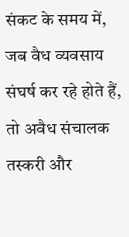संकट के समय में, जब वैध व्यवसाय संघर्ष कर रहे होते हैं, तो अवैध संचालक तस्करी और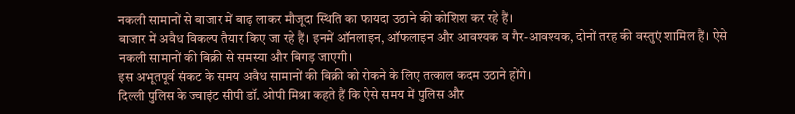नकली सामानों से बाजार में बाढ़ लाकर मौजूदा स्थिति का फायदा उठाने की कोशिश कर रहे हैं।
बाजार में अवैध विकल्प तैयार किए जा रहे हैं। इनमें ऑनलाइन, ऑफलाइन और आवश्यक व गैर-आवश्यक, दोनों तरह की वस्तुएं शामिल हैं। ऐसे नकली सामानों की बिक्री से समस्या और बिगड़ जाएगी।
इस अभूतपूर्व संकट के समय अवैध सामानों की बिक्री को रोकने के लिए तत्काल कदम उठाने होंगे।
दिल्ली पुलिस के ज्वाइंट सीपी डॉ. ओपी मिश्रा कहते हैं कि ऐसे समय में पुलिस और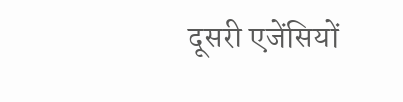दूसरी एजेंसियों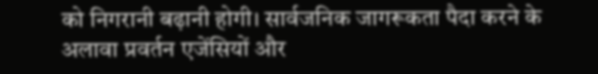को निगरानी बढ़ानी होगी। सार्वजनिक जागरूकता पैदा करने के अलावा प्रवर्तन एजेंसियों और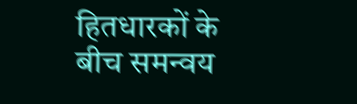हितधारकों के बीच समन्वय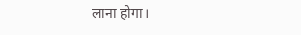लाना होगा।